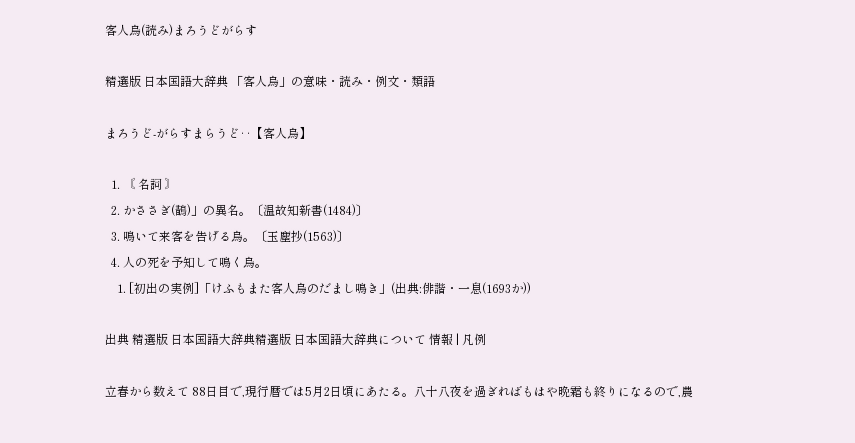客人烏(読み)まろうどがらす

精選版 日本国語大辞典 「客人烏」の意味・読み・例文・類語

まろうど‐がらすまらうど‥【客人烏】

  1. 〘 名詞 〙
  2. かささぎ(鵲)」の異名。〔温故知新書(1484)〕
  3. 鳴いて来客を告げる烏。〔玉塵抄(1563)〕
  4. 人の死を予知して鳴く烏。
    1. [初出の実例]「けふもまた客人烏のだまし鳴き」(出典:俳諧・一息(1693か))

出典 精選版 日本国語大辞典精選版 日本国語大辞典について 情報 | 凡例

立春から数えて 88日目で,現行暦では5月2日頃にあたる。八十八夜を過ぎればもはや晩霜も終りになるので,農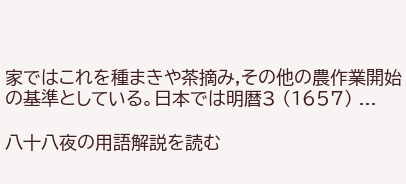家ではこれを種まきや茶摘み,その他の農作業開始の基準としている。日本では明暦3 (1657) ...

八十八夜の用語解説を読む